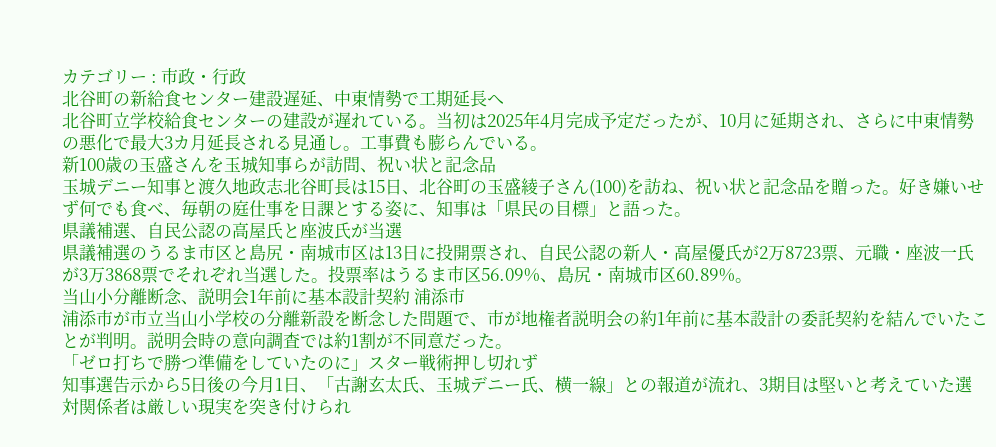カテゴリー : 市政・行政
北谷町の新給食センター建設遅延、中東情勢で工期延長へ
北谷町立学校給食センターの建設が遅れている。当初は2025年4月完成予定だったが、10月に延期され、さらに中東情勢の悪化で最大3カ月延長される見通し。工事費も膨らんでいる。
新100歳の玉盛さんを玉城知事らが訪問、祝い状と記念品
玉城デニー知事と渡久地政志北谷町長は15日、北谷町の玉盛綾子さん(100)を訪ね、祝い状と記念品を贈った。好き嫌いせず何でも食べ、毎朝の庭仕事を日課とする姿に、知事は「県民の目標」と語った。
県議補選、自民公認の高屋氏と座波氏が当選
県議補選のうるま市区と島尻・南城市区は13日に投開票され、自民公認の新人・高屋優氏が2万8723票、元職・座波一氏が3万3868票でそれぞれ当選した。投票率はうるま市区56.09%、島尻・南城市区60.89%。
当山小分離断念、説明会1年前に基本設計契約 浦添市
浦添市が市立当山小学校の分離新設を断念した問題で、市が地権者説明会の約1年前に基本設計の委託契約を結んでいたことが判明。説明会時の意向調査では約1割が不同意だった。
「ゼロ打ちで勝つ準備をしていたのに」スター戦術押し切れず
知事選告示から5日後の今月1日、「古謝玄太氏、玉城デニー氏、横一線」との報道が流れ、3期目は堅いと考えていた選対関係者は厳しい現実を突き付けられ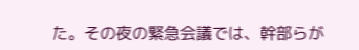た。その夜の緊急会議では、幹部らが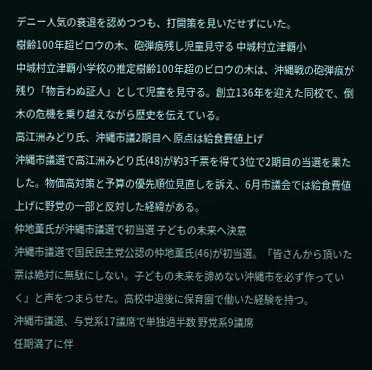デニー人気の衰退を認めつつも、打開策を見いだせずにいた。
樹齢100年超ビロウの木、砲弾痕残し児童見守る 中城村立津覇小
中城村立津覇小学校の推定樹齢100年超のビロウの木は、沖縄戦の砲弾痕が残り「物言わぬ証人」として児童を見守る。創立136年を迎えた同校で、倒木の危機を乗り越えながら歴史を伝えている。
高江洲みどり氏、沖縄市議2期目へ 原点は給食費値上げ
沖縄市議選で高江洲みどり氏(48)が約3千票を得て3位で2期目の当選を果たした。物価高対策と予算の優先順位見直しを訴え、6月市議会では給食費値上げに野党の一部と反対した経緯がある。
仲地薫氏が沖縄市議選で初当選 子どもの未来へ決意
沖縄市議選で国民民主党公認の仲地薫氏(46)が初当選。「皆さんから頂いた票は絶対に無駄にしない。子どもの未来を諦めない沖縄市を必ず作っていく」と声をつまらせた。高校中退後に保育園で働いた経験を持つ。
沖縄市議選、与党系17議席で単独過半数 野党系9議席
任期満了に伴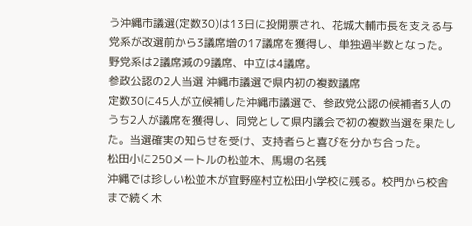う沖縄市議選(定数30)は13日に投開票され、花城大輔市長を支える与党系が改選前から3議席増の17議席を獲得し、単独過半数となった。野党系は2議席減の9議席、中立は4議席。
参政公認の2人当選 沖縄市議選で県内初の複数議席
定数30に45人が立候補した沖縄市議選で、参政党公認の候補者3人のうち2人が議席を獲得し、同党として県内議会で初の複数当選を果たした。当選確実の知らせを受け、支持者らと喜びを分かち合った。
松田小に250メートルの松並木、馬場の名残
沖縄では珍しい松並木が宜野座村立松田小学校に残る。校門から校舎まで続く木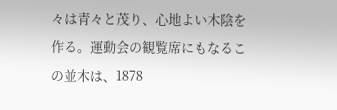々は青々と茂り、心地よい木陰を作る。運動会の観覧席にもなるこの並木は、1878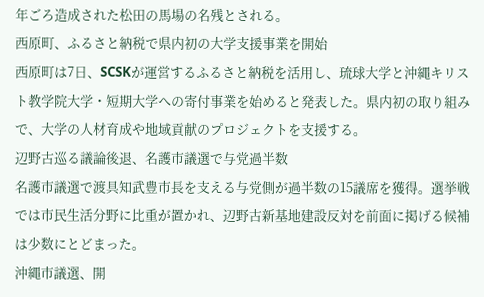年ごろ造成された松田の馬場の名残とされる。
西原町、ふるさと納税で県内初の大学支援事業を開始
西原町は7日、SCSKが運営するふるさと納税を活用し、琉球大学と沖縄キリスト教学院大学・短期大学への寄付事業を始めると発表した。県内初の取り組みで、大学の人材育成や地域貢献のプロジェクトを支援する。
辺野古巡る議論後退、名護市議選で与党過半数
名護市議選で渡具知武豊市長を支える与党側が過半数の15議席を獲得。選挙戦では市民生活分野に比重が置かれ、辺野古新基地建設反対を前面に掲げる候補は少数にとどまった。
沖縄市議選、開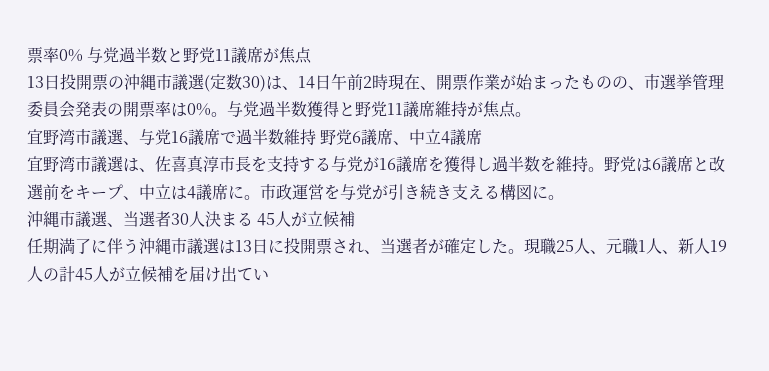票率0% 与党過半数と野党11議席が焦点
13日投開票の沖縄市議選(定数30)は、14日午前2時現在、開票作業が始まったものの、市選挙管理委員会発表の開票率は0%。与党過半数獲得と野党11議席維持が焦点。
宜野湾市議選、与党16議席で過半数維持 野党6議席、中立4議席
宜野湾市議選は、佐喜真淳市長を支持する与党が16議席を獲得し過半数を維持。野党は6議席と改選前をキープ、中立は4議席に。市政運営を与党が引き続き支える構図に。
沖縄市議選、当選者30人決まる 45人が立候補
任期満了に伴う沖縄市議選は13日に投開票され、当選者が確定した。現職25人、元職1人、新人19人の計45人が立候補を届け出てい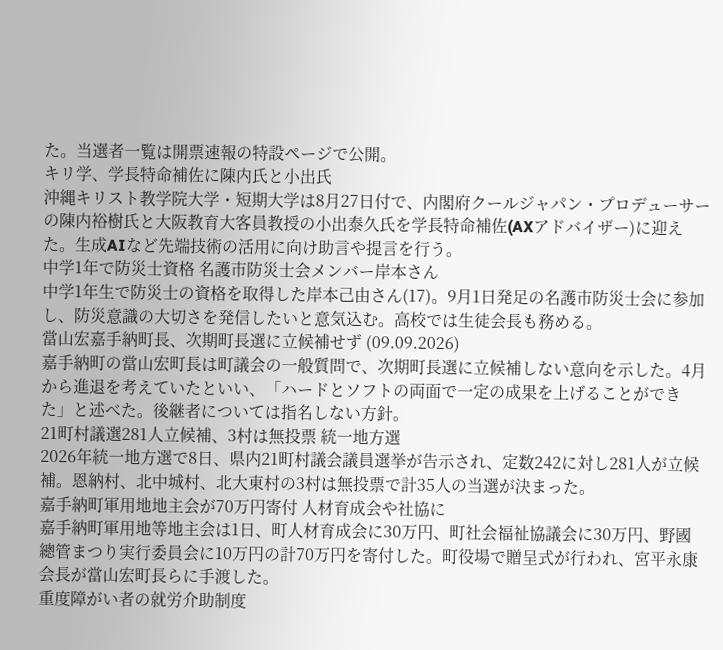た。当選者一覧は開票速報の特設ページで公開。
キリ学、学長特命補佐に陳内氏と小出氏
沖縄キリスト教学院大学・短期大学は8月27日付で、内閣府クールジャパン・プロデューサーの陳内裕樹氏と大阪教育大客員教授の小出泰久氏を学長特命補佐(AXアドバイザー)に迎えた。生成AIなど先端技術の活用に向け助言や提言を行う。
中学1年で防災士資格 名護市防災士会メンバー岸本さん
中学1年生で防災士の資格を取得した岸本己由さん(17)。9月1日発足の名護市防災士会に参加し、防災意識の大切さを発信したいと意気込む。高校では生徒会長も務める。
當山宏嘉手納町長、次期町長選に立候補せず (09.09.2026)
嘉手納町の當山宏町長は町議会の一般質問で、次期町長選に立候補しない意向を示した。4月から進退を考えていたといい、「ハードとソフトの両面で一定の成果を上げることができた」と述べた。後継者については指名しない方針。
21町村議選281人立候補、3村は無投票 統一地方選
2026年統一地方選で8日、県内21町村議会議員選挙が告示され、定数242に対し281人が立候補。恩納村、北中城村、北大東村の3村は無投票で計35人の当選が決まった。
嘉手納町軍用地地主会が70万円寄付 人材育成会や社協に
嘉手納町軍用地等地主会は1日、町人材育成会に30万円、町社会福祉協議会に30万円、野國總管まつり実行委員会に10万円の計70万円を寄付した。町役場で贈呈式が行われ、宮平永康会長が當山宏町長らに手渡した。
重度障がい者の就労介助制度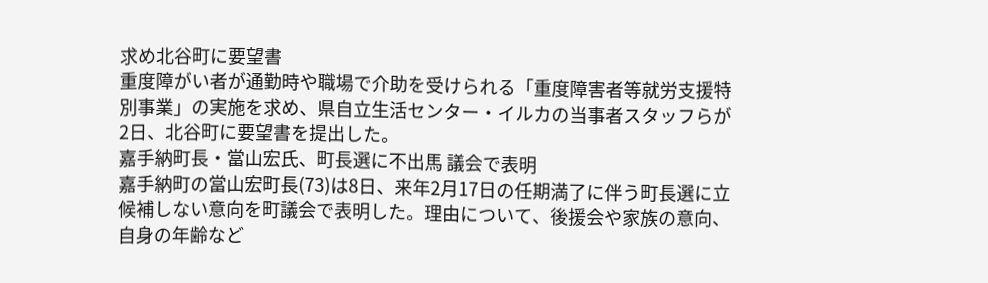求め北谷町に要望書
重度障がい者が通勤時や職場で介助を受けられる「重度障害者等就労支援特別事業」の実施を求め、県自立生活センター・イルカの当事者スタッフらが2日、北谷町に要望書を提出した。
嘉手納町長・當山宏氏、町長選に不出馬 議会で表明
嘉手納町の當山宏町長(73)は8日、来年2月17日の任期満了に伴う町長選に立候補しない意向を町議会で表明した。理由について、後援会や家族の意向、自身の年齢など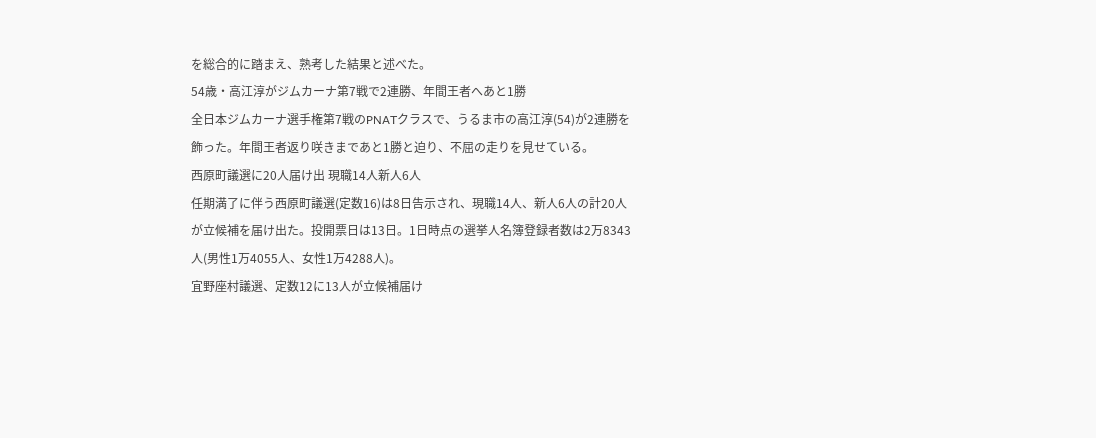を総合的に踏まえ、熟考した結果と述べた。
54歳・高江淳がジムカーナ第7戦で2連勝、年間王者へあと1勝
全日本ジムカーナ選手権第7戦のPNATクラスで、うるま市の高江淳(54)が2連勝を飾った。年間王者返り咲きまであと1勝と迫り、不屈の走りを見せている。
西原町議選に20人届け出 現職14人新人6人
任期満了に伴う西原町議選(定数16)は8日告示され、現職14人、新人6人の計20人が立候補を届け出た。投開票日は13日。1日時点の選挙人名簿登録者数は2万8343人(男性1万4055人、女性1万4288人)。
宜野座村議選、定数12に13人が立候補届け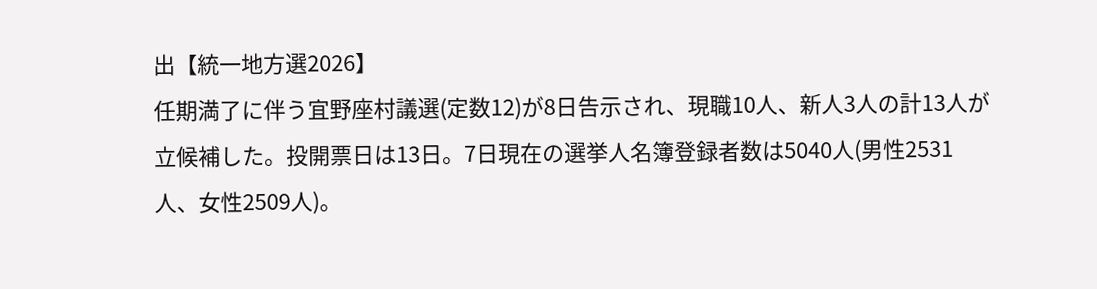出【統一地方選2026】
任期満了に伴う宜野座村議選(定数12)が8日告示され、現職10人、新人3人の計13人が立候補した。投開票日は13日。7日現在の選挙人名簿登録者数は5040人(男性2531人、女性2509人)。